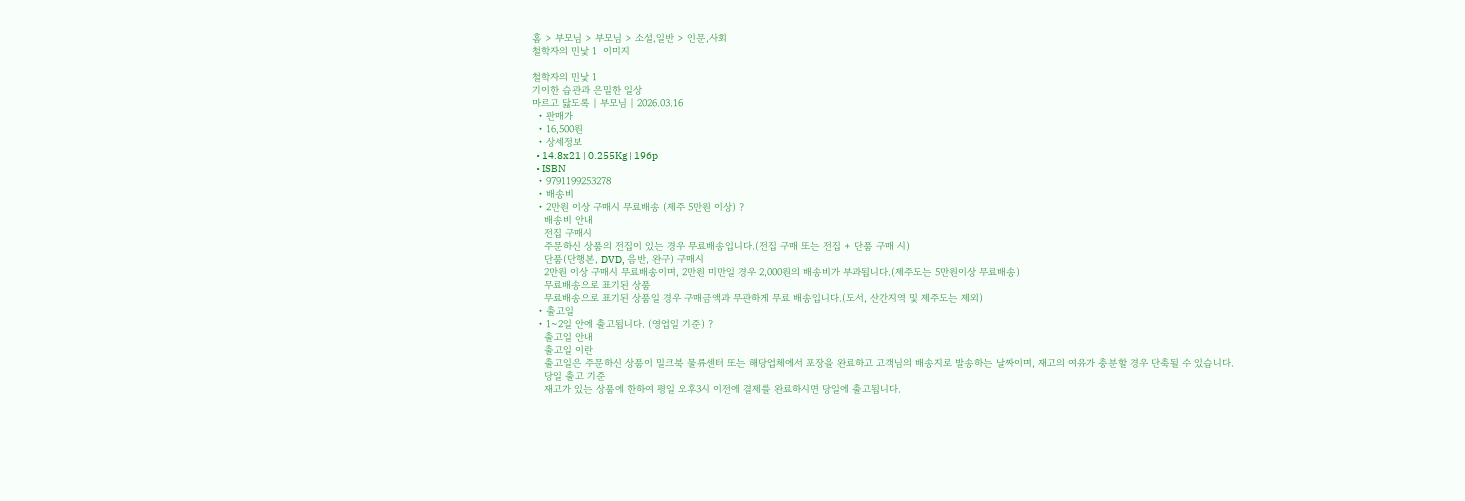홈 > 부모님 > 부모님 > 소설,일반 > 인문,사회
철학자의 민낯 1  이미지

철학자의 민낯 1
기이한 습관과 은밀한 일상
마르고 닳도록 | 부모님 | 2026.03.16
  • 판매가
  • 16,500원
  • 상세정보
  • 14.8x21 | 0.255Kg | 196p
  • ISBN
  • 9791199253278
  • 배송비
  • 2만원 이상 구매시 무료배송 (제주 5만원 이상) ?
    배송비 안내
    전집 구매시
    주문하신 상품의 전집이 있는 경우 무료배송입니다.(전집 구매 또는 전집 + 단품 구매 시)
    단품(단행본, DVD, 음반, 완구) 구매시
    2만원 이상 구매시 무료배송이며, 2만원 미만일 경우 2,000원의 배송비가 부과됩니다.(제주도는 5만원이상 무료배송)
    무료배송으로 표기된 상품
    무료배송으로 표기된 상품일 경우 구매금액과 무관하게 무료 배송입니다.(도서, 산간지역 및 제주도는 제외)
  • 출고일
  • 1~2일 안에 출고됩니다. (영업일 기준) ?
    출고일 안내
    출고일 이란
    출고일은 주문하신 상품이 밀크북 물류센터 또는 해당업체에서 포장을 완료하고 고객님의 배송지로 발송하는 날짜이며, 재고의 여유가 충분할 경우 단축될 수 있습니다.
    당일 출고 기준
    재고가 있는 상품에 한하여 평일 오후3시 이전에 결제를 완료하시면 당일에 출고됩니다.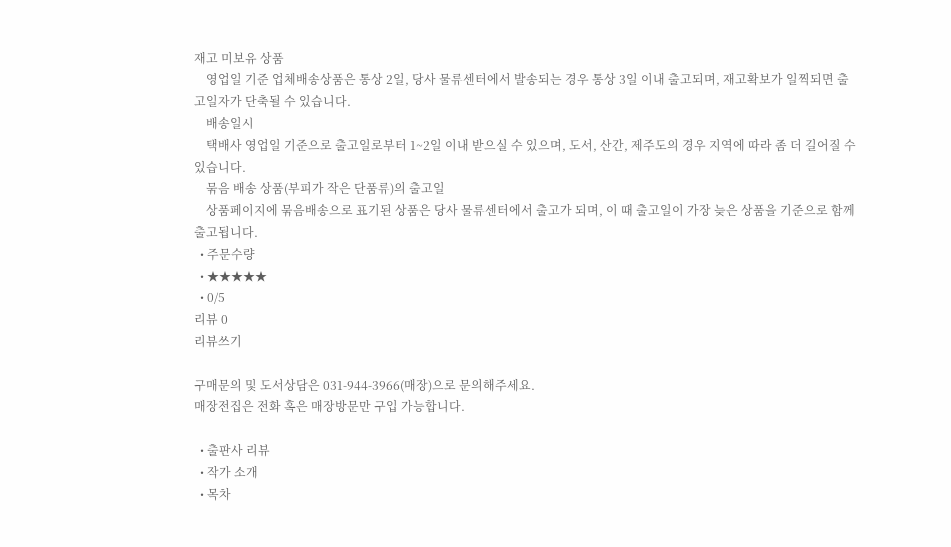재고 미보유 상품
    영업일 기준 업체배송상품은 통상 2일, 당사 물류센터에서 발송되는 경우 통상 3일 이내 출고되며, 재고확보가 일찍되면 출고일자가 단축될 수 있습니다.
    배송일시
    택배사 영업일 기준으로 출고일로부터 1~2일 이내 받으실 수 있으며, 도서, 산간, 제주도의 경우 지역에 따라 좀 더 길어질 수 있습니다.
    묶음 배송 상품(부피가 작은 단품류)의 출고일
    상품페이지에 묶음배송으로 표기된 상품은 당사 물류센터에서 출고가 되며, 이 때 출고일이 가장 늦은 상품을 기준으로 함께 출고됩니다.
  • 주문수량
  • ★★★★★
  • 0/5
리뷰 0
리뷰쓰기

구매문의 및 도서상담은 031-944-3966(매장)으로 문의해주세요.
매장전집은 전화 혹은 매장방문만 구입 가능합니다.

  • 출판사 리뷰
  • 작가 소개
  • 목차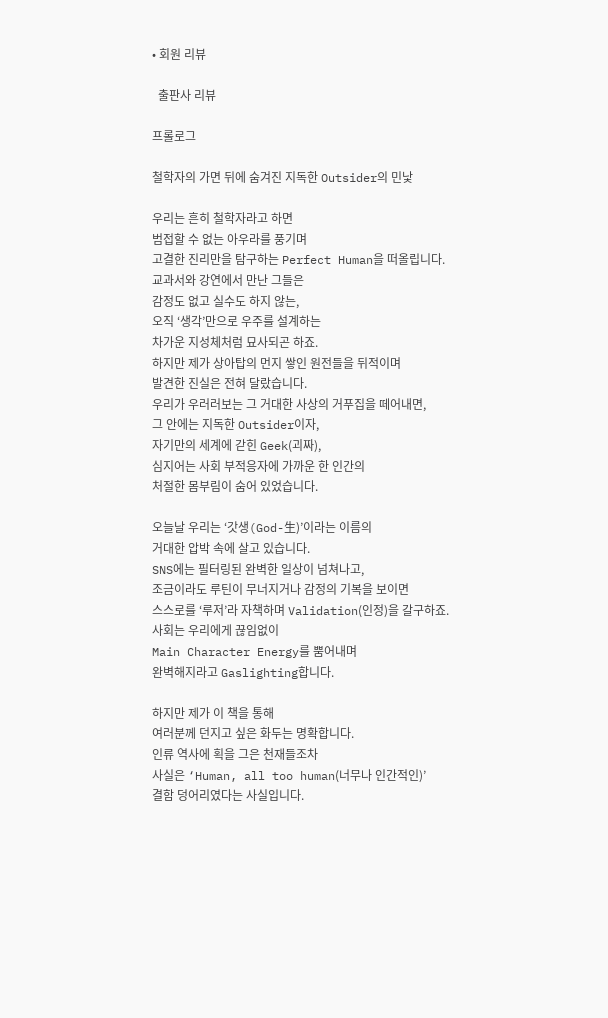• 회원 리뷰

  출판사 리뷰

프롤로그

철학자의 가면 뒤에 숨겨진 지독한 Outsider의 민낯

우리는 흔히 철학자라고 하면
범접할 수 없는 아우라를 풍기며
고결한 진리만을 탐구하는 Perfect Human을 떠올립니다.
교과서와 강연에서 만난 그들은
감정도 없고 실수도 하지 않는,
오직 ‘생각’만으로 우주를 설계하는
차가운 지성체처럼 묘사되곤 하죠.
하지만 제가 상아탑의 먼지 쌓인 원전들을 뒤적이며
발견한 진실은 전혀 달랐습니다.
우리가 우러러보는 그 거대한 사상의 거푸집을 떼어내면,
그 안에는 지독한 Outsider이자,
자기만의 세계에 갇힌 Geek(괴짜),
심지어는 사회 부적응자에 가까운 한 인간의
처절한 몸부림이 숨어 있었습니다.

오늘날 우리는 ‘갓생(God-生)’이라는 이름의
거대한 압박 속에 살고 있습니다.
SNS에는 필터링된 완벽한 일상이 넘쳐나고,
조금이라도 루틴이 무너지거나 감정의 기복을 보이면
스스로를 ‘루저’라 자책하며 Validation(인정)을 갈구하죠.
사회는 우리에게 끊임없이
Main Character Energy를 뿜어내며
완벽해지라고 Gaslighting합니다.

하지만 제가 이 책을 통해
여러분께 던지고 싶은 화두는 명확합니다.
인류 역사에 획을 그은 천재들조차
사실은 ‘Human, all too human(너무나 인간적인)’
결함 덩어리였다는 사실입니다.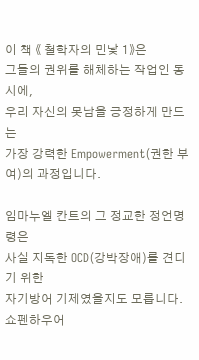이 책 《 철학자의 민낯 1》은
그들의 권위를 해체하는 작업인 동시에,
우리 자신의 못남을 긍정하게 만드는
가장 강력한 Empowerment(권한 부여)의 과정입니다.

임마누엘 칸트의 그 정교한 정언명령은
사실 지독한 OCD(강박장애)를 견디기 위한
자기방어 기제였을지도 모릅니다.
쇼펜하우어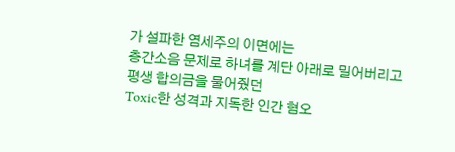가 설파한 염세주의 이면에는
층간소음 문제로 하녀를 계단 아래로 밀어버리고
평생 합의금을 물어줬던
Toxic한 성격과 지독한 인간 혐오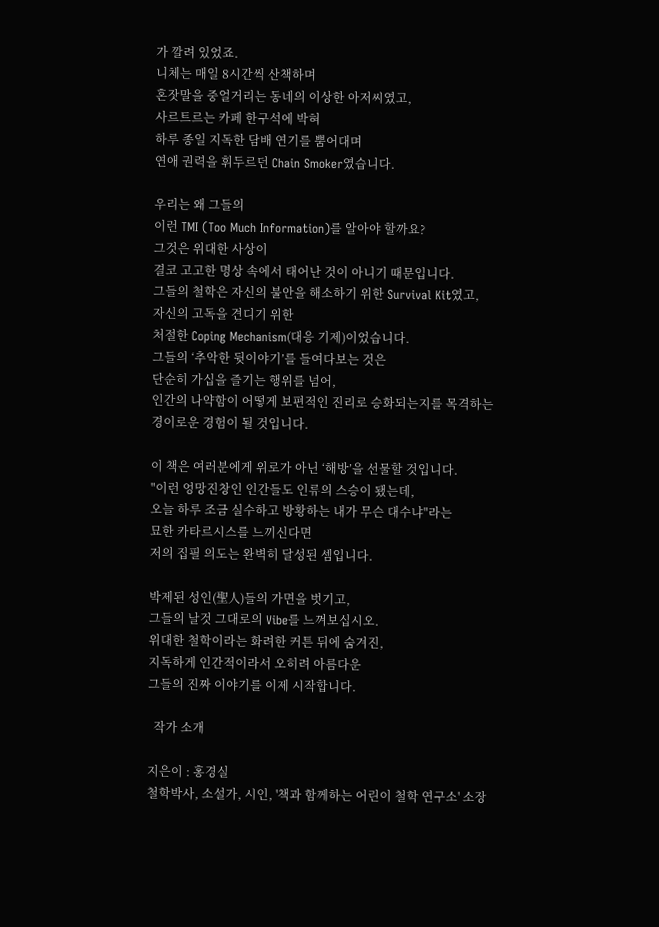가 깔려 있었죠.
니체는 매일 8시간씩 산책하며
혼잣말을 중얼거리는 동네의 이상한 아저씨였고,
사르트르는 카페 한구석에 박혀
하루 종일 지독한 담배 연기를 뿜어대며
연애 권력을 휘두르던 Chain Smoker였습니다.

우리는 왜 그들의
이런 TMI (Too Much Information)를 알아야 할까요?
그것은 위대한 사상이
결코 고고한 명상 속에서 태어난 것이 아니기 때문입니다.
그들의 철학은 자신의 불안을 해소하기 위한 Survival Kit였고,
자신의 고독을 견디기 위한
처절한 Coping Mechanism(대응 기제)이었습니다.
그들의 ‘추악한 뒷이야기’를 들여다보는 것은
단순히 가십을 즐기는 행위를 넘어,
인간의 나약함이 어떻게 보편적인 진리로 승화되는지를 목격하는
경이로운 경험이 될 것입니다.

이 책은 여러분에게 위로가 아닌 ‘해방’을 선물할 것입니다.
"이런 엉망진창인 인간들도 인류의 스승이 됐는데,
오늘 하루 조금 실수하고 방황하는 내가 무슨 대수냐"라는
묘한 카타르시스를 느끼신다면
저의 집필 의도는 완벽히 달성된 셈입니다.

박제된 성인(聖人)들의 가면을 벗기고,
그들의 날것 그대로의 Vibe를 느껴보십시오.
위대한 철학이라는 화려한 커튼 뒤에 숨겨진,
지독하게 인간적이라서 오히려 아름다운
그들의 진짜 이야기를 이제 시작합니다.

  작가 소개

지은이 : 홍경실
철학박사, 소설가, 시인, '책과 함께하는 어린이 철학 연구소' 소장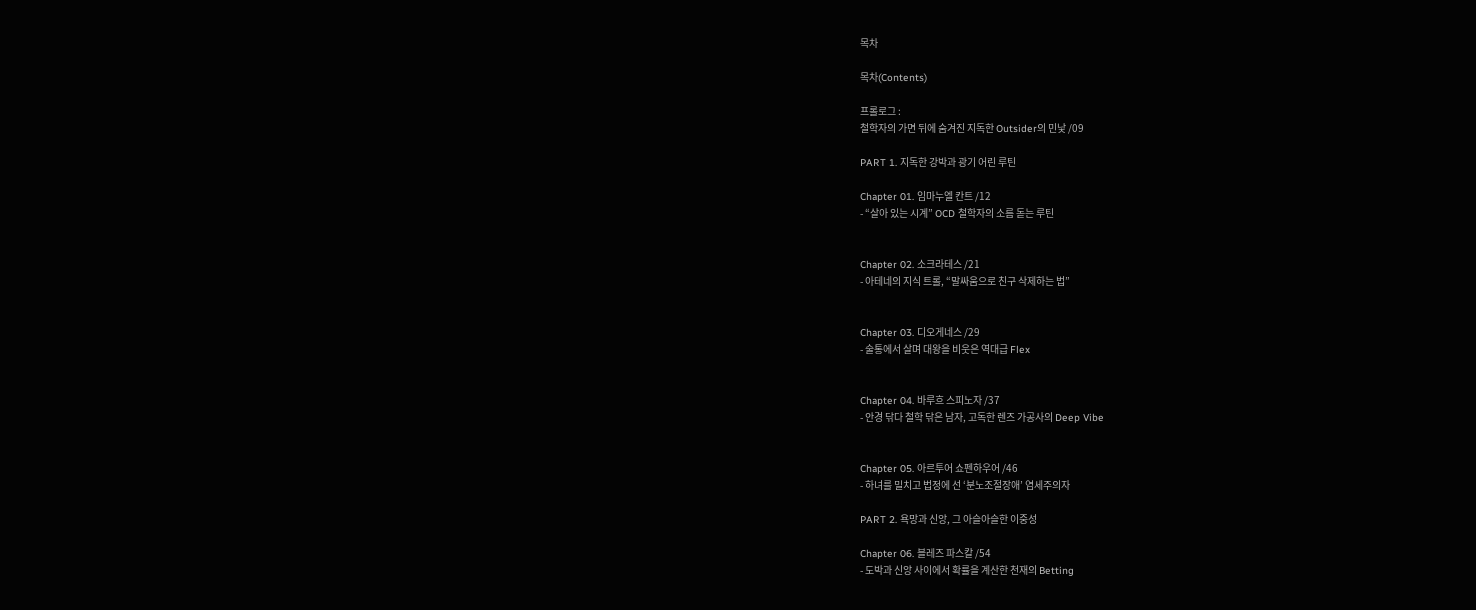목차

목차(Contents)

프롤로그 :
철학자의 가면 뒤에 숨겨진 지독한 Outsider의 민낯 /09

PART 1. 지독한 강박과 광기 어린 루틴

Chapter 01. 임마누엘 칸트 /12
- “살아 있는 시계” OCD 철학자의 소름 돋는 루틴


Chapter 02. 소크라테스 /21
- 아테네의 지식 트롤, “말싸움으로 친구 삭제하는 법”


Chapter 03. 디오게네스 /29
- 술통에서 살며 대왕을 비웃은 역대급 Flex


Chapter 04. 바루흐 스피노자 /37
- 안경 닦다 철학 닦은 남자, 고독한 렌즈 가공사의 Deep Vibe


Chapter 05. 아르투어 쇼펜하우어 /46
- 하녀를 밀치고 법정에 선 ‘분노조절장애’ 염세주의자

PART 2. 욕망과 신앙, 그 아슬아슬한 이중성

Chapter 06. 블레즈 파스칼 /54
- 도박과 신앙 사이에서 확률을 계산한 천재의 Betting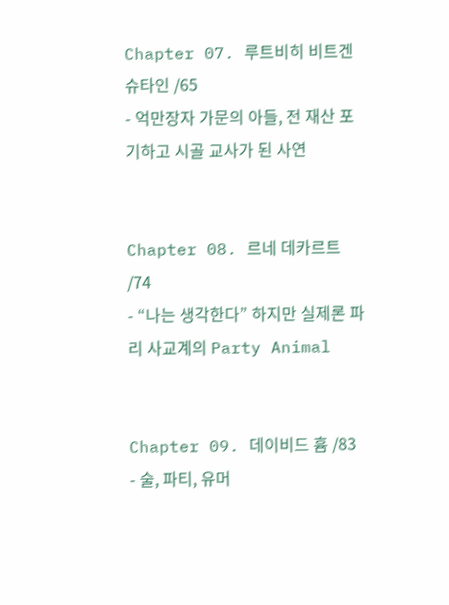Chapter 07. 루트비히 비트겐슈타인 /65
- 억만장자 가문의 아들, 전 재산 포기하고 시골 교사가 된 사연


Chapter 08. 르네 데카르트 /74
- “나는 생각한다” 하지만 실제론 파리 사교계의 Party Animal


Chapter 09. 데이비드 흄 /83
- 술, 파티, 유머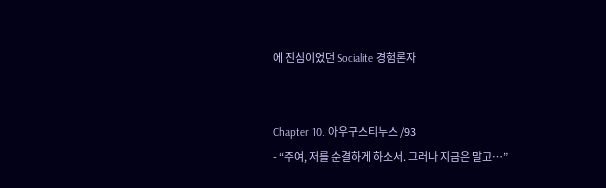에 진심이었던 Socialite 경험론자


Chapter 10. 아우구스티누스 /93
- “주여, 저를 순결하게 하소서. 그러나 지금은 말고…”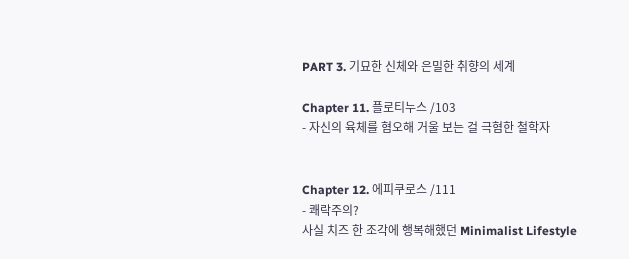PART 3. 기묘한 신체와 은밀한 취향의 세계

Chapter 11. 플로티누스 /103
- 자신의 육체를 혐오해 거울 보는 걸 극혐한 철학자


Chapter 12. 에피쿠로스 /111
- 쾌락주의?
사실 치즈 한 조각에 행복해했던 Minimalist Lifestyle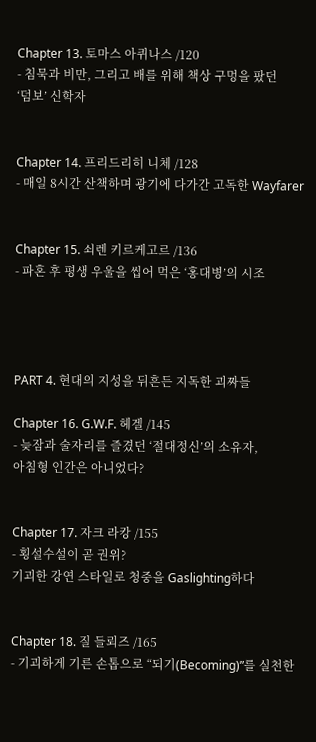Chapter 13. 토마스 아퀴나스 /120
- 침묵과 비만, 그리고 배를 위해 책상 구멍을 팠던
‘덤보’ 신학자


Chapter 14. 프리드리히 니체 /128
- 매일 8시간 산책하며 광기에 다가간 고독한 Wayfarer


Chapter 15. 쇠렌 키르케고르 /136
- 파혼 후 평생 우울을 씹어 먹은 ‘홍대병’의 시조




PART 4. 현대의 지성을 뒤흔든 지독한 괴짜들

Chapter 16. G.W.F. 헤겔 /145
- 늦잠과 술자리를 즐겼던 ‘절대정신’의 소유자,
아침형 인간은 아니었다?


Chapter 17. 자크 라캉 /155
- 횡설수설이 곧 권위?
기괴한 강연 스타일로 청중을 Gaslighting하다


Chapter 18. 질 들뢰즈 /165
- 기괴하게 기른 손톱으로 “되기(Becoming)”를 실천한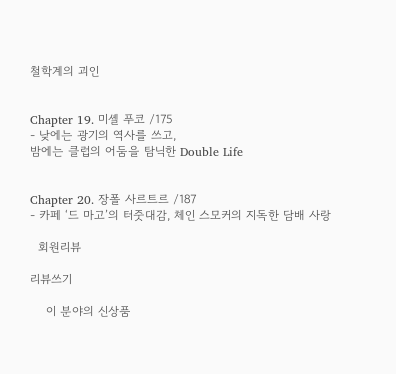철학계의 괴인


Chapter 19. 미셸 푸코 /175
- 낮에는 광기의 역사를 쓰고,
밤에는 클럽의 어둠을 탐닉한 Double Life


Chapter 20. 장폴 사르트르 /187
- 카페 ‘드 마고’의 터줏대감, 체인 스모커의 지독한 담배 사랑

  회원리뷰

리뷰쓰기

    이 분야의 신상품